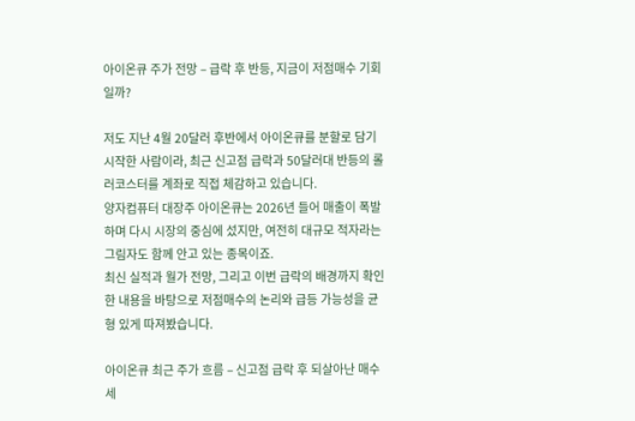아이온큐 주가 전망 – 급락 후 반등, 지금이 저점매수 기회일까?

저도 지난 4월 20달러 후반에서 아이온큐를 분할로 담기 시작한 사람이라, 최근 신고점 급락과 50달러대 반등의 롤러코스터를 계좌로 직접 체감하고 있습니다.
양자컴퓨터 대장주 아이온큐는 2026년 들어 매출이 폭발하며 다시 시장의 중심에 섰지만, 여전히 대규모 적자라는 그림자도 함께 안고 있는 종목이죠.
최신 실적과 월가 전망, 그리고 이번 급락의 배경까지 확인한 내용을 바탕으로 저점매수의 논리와 급등 가능성을 균형 있게 따져봤습니다.

아이온큐 최근 주가 흐름 – 신고점 급락 후 되살아난 매수세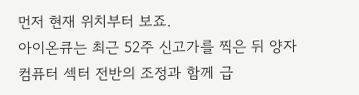먼저 현재 위치부터 보죠.
아이온큐는 최근 52주 신고가를 찍은 뒤 양자컴퓨터 섹터 전반의 조정과 함께 급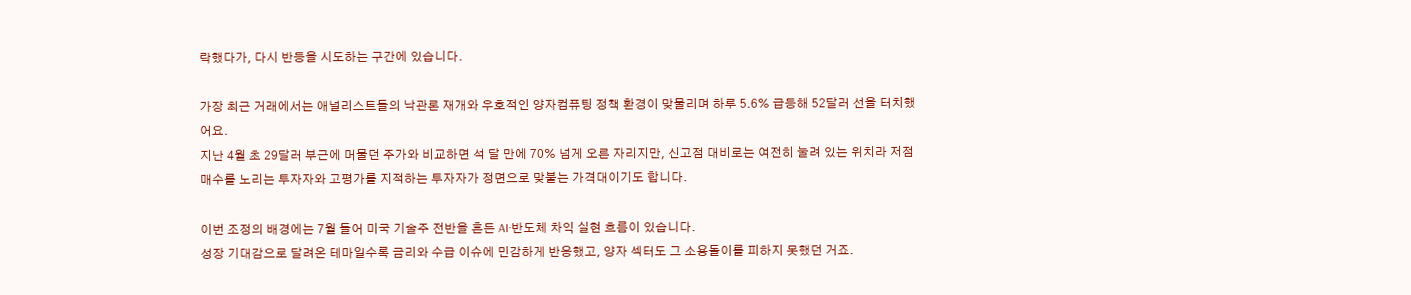락했다가, 다시 반등을 시도하는 구간에 있습니다.

가장 최근 거래에서는 애널리스트들의 낙관론 재개와 우호적인 양자컴퓨팅 정책 환경이 맞물리며 하루 5.6% 급등해 52달러 선을 터치했어요.
지난 4월 초 29달러 부근에 머물던 주가와 비교하면 석 달 만에 70% 넘게 오른 자리지만, 신고점 대비로는 여전히 눌려 있는 위치라 저점매수를 노리는 투자자와 고평가를 지적하는 투자자가 정면으로 맞붙는 가격대이기도 합니다.

이번 조정의 배경에는 7월 들어 미국 기술주 전반을 흔든 AI·반도체 차익 실현 흐름이 있습니다.
성장 기대감으로 달려온 테마일수록 금리와 수급 이슈에 민감하게 반응했고, 양자 섹터도 그 소용돌이를 피하지 못했던 거죠.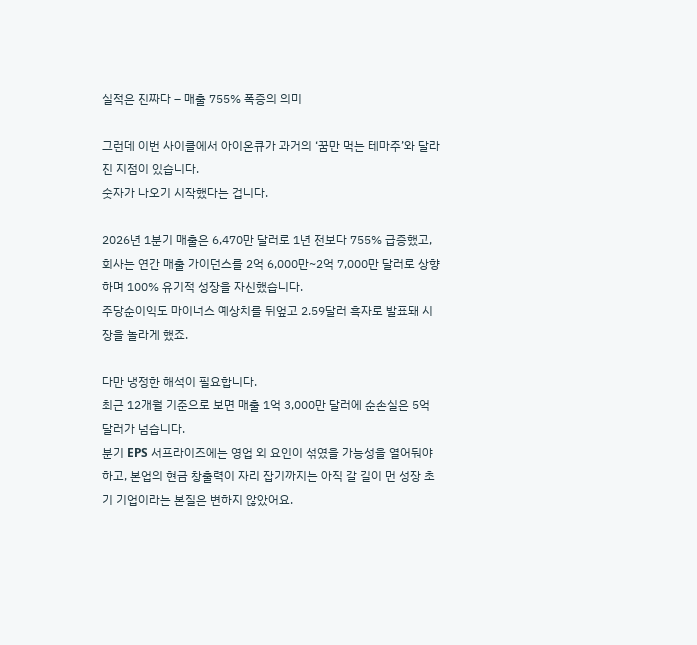실적은 진짜다 – 매출 755% 폭증의 의미

그런데 이번 사이클에서 아이온큐가 과거의 ‘꿈만 먹는 테마주’와 달라진 지점이 있습니다.
숫자가 나오기 시작했다는 겁니다.

2026년 1분기 매출은 6,470만 달러로 1년 전보다 755% 급증했고, 회사는 연간 매출 가이던스를 2억 6,000만~2억 7,000만 달러로 상향하며 100% 유기적 성장을 자신했습니다.
주당순이익도 마이너스 예상치를 뒤엎고 2.59달러 흑자로 발표돼 시장을 놀라게 했죠.

다만 냉정한 해석이 필요합니다.
최근 12개월 기준으로 보면 매출 1억 3,000만 달러에 순손실은 5억 달러가 넘습니다.
분기 EPS 서프라이즈에는 영업 외 요인이 섞였을 가능성을 열어둬야 하고, 본업의 현금 창출력이 자리 잡기까지는 아직 갈 길이 먼 성장 초기 기업이라는 본질은 변하지 않았어요.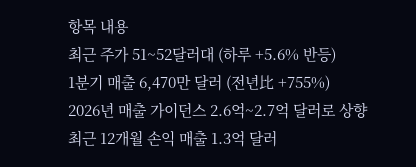항목 내용
최근 주가 51~52달러대 (하루 +5.6% 반등)
1분기 매출 6,470만 달러 (전년比 +755%)
2026년 매출 가이던스 2.6억~2.7억 달러로 상향
최근 12개월 손익 매출 1.3억 달러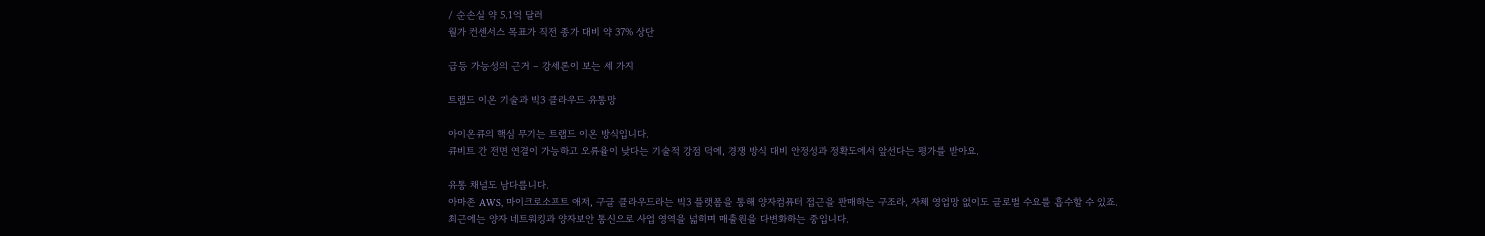/ 순손실 약 5.1억 달러
월가 컨센서스 목표가 직전 종가 대비 약 37% 상단

급등 가능성의 근거 – 강세론이 보는 세 가지

트랩드 이온 기술과 빅3 클라우드 유통망

아이온큐의 핵심 무기는 트랩드 이온 방식입니다.
큐비트 간 전면 연결이 가능하고 오류율이 낮다는 기술적 강점 덕에, 경쟁 방식 대비 안정성과 정확도에서 앞선다는 평가를 받아요.

유통 채널도 남다릅니다.
아마존 AWS, 마이크로소프트 애저, 구글 클라우드라는 빅3 플랫폼을 통해 양자컴퓨터 접근을 판매하는 구조라, 자체 영업망 없이도 글로벌 수요를 흡수할 수 있죠.
최근에는 양자 네트워킹과 양자보안 통신으로 사업 영역을 넓히며 매출원을 다변화하는 중입니다.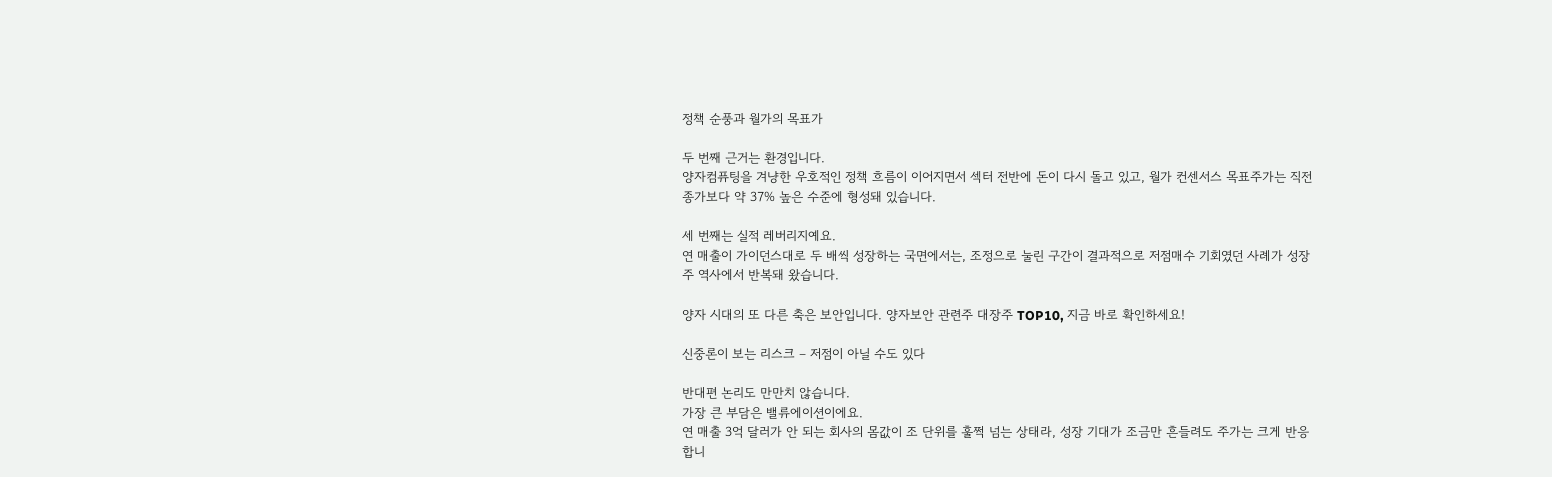정책 순풍과 월가의 목표가

두 번째 근거는 환경입니다.
양자컴퓨팅을 겨냥한 우호적인 정책 흐름이 이어지면서 섹터 전반에 돈이 다시 돌고 있고, 월가 컨센서스 목표주가는 직전 종가보다 약 37% 높은 수준에 형성돼 있습니다.

세 번째는 실적 레버리지예요.
연 매출이 가이던스대로 두 배씩 성장하는 국면에서는, 조정으로 눌린 구간이 결과적으로 저점매수 기회였던 사례가 성장주 역사에서 반복돼 왔습니다.

양자 시대의 또 다른 축은 보안입니다. 양자보안 관련주 대장주 TOP10, 지금 바로 확인하세요!

신중론이 보는 리스크 – 저점이 아닐 수도 있다

반대편 논리도 만만치 않습니다.
가장 큰 부담은 밸류에이션이에요.
연 매출 3억 달러가 안 되는 회사의 몸값이 조 단위를 훌쩍 넘는 상태라, 성장 기대가 조금만 흔들려도 주가는 크게 반응합니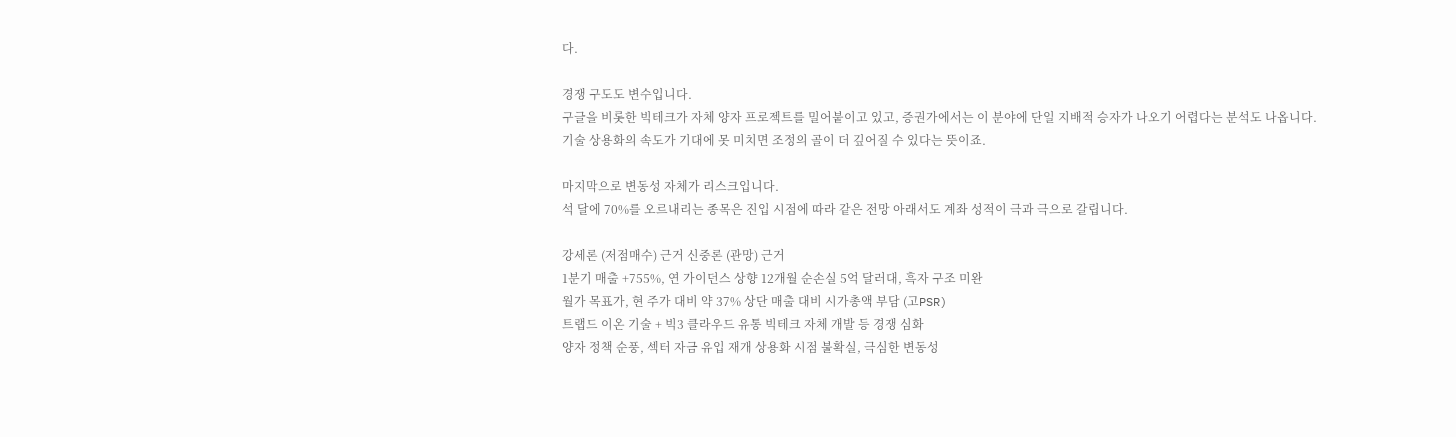다.

경쟁 구도도 변수입니다.
구글을 비롯한 빅테크가 자체 양자 프로젝트를 밀어붙이고 있고, 증권가에서는 이 분야에 단일 지배적 승자가 나오기 어렵다는 분석도 나옵니다.
기술 상용화의 속도가 기대에 못 미치면 조정의 골이 더 깊어질 수 있다는 뜻이죠.

마지막으로 변동성 자체가 리스크입니다.
석 달에 70%를 오르내리는 종목은 진입 시점에 따라 같은 전망 아래서도 계좌 성적이 극과 극으로 갈립니다.

강세론 (저점매수) 근거 신중론 (관망) 근거
1분기 매출 +755%, 연 가이던스 상향 12개월 순손실 5억 달러대, 흑자 구조 미완
월가 목표가, 현 주가 대비 약 37% 상단 매출 대비 시가총액 부담 (고PSR)
트랩드 이온 기술 + 빅3 클라우드 유통 빅테크 자체 개발 등 경쟁 심화
양자 정책 순풍, 섹터 자금 유입 재개 상용화 시점 불확실, 극심한 변동성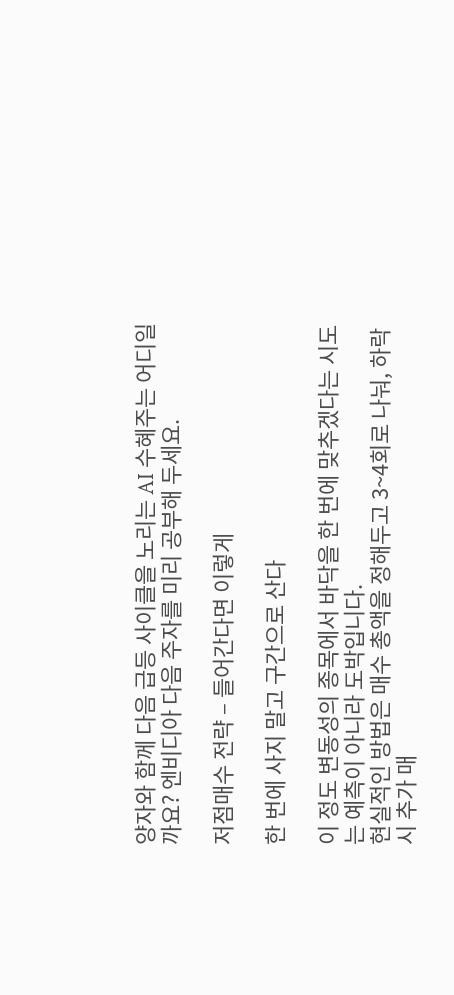양자와 함께 다음 급등 사이클을 노리는 AI 수혜주는 어디일까요? 엔비디아 다음 주자를 미리 공부해 두세요.

저점매수 전략 – 들어간다면 이렇게

한 번에 사지 말고 구간으로 산다

이 정도 변동성의 종목에서 바닥을 한 번에 맞추겠다는 시도는 예측이 아니라 도박입니다.
현실적인 방법은 매수 총액을 정해두고 3~4회로 나눠, 하락 시 추가 매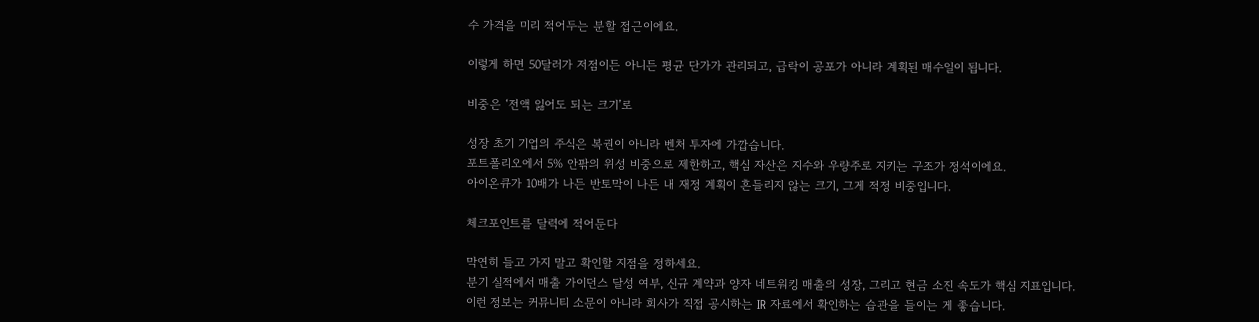수 가격을 미리 적어두는 분할 접근이에요.

이렇게 하면 50달러가 저점이든 아니든 평균 단가가 관리되고, 급락이 공포가 아니라 계획된 매수일이 됩니다.

비중은 ‘전액 잃어도 되는 크기’로

성장 초기 기업의 주식은 복권이 아니라 벤처 투자에 가깝습니다.
포트폴리오에서 5% 안팎의 위성 비중으로 제한하고, 핵심 자산은 지수와 우량주로 지키는 구조가 정석이에요.
아이온큐가 10배가 나든 반토막이 나든 내 재정 계획이 흔들리지 않는 크기, 그게 적정 비중입니다.

체크포인트를 달력에 적어둔다

막연히 들고 가지 말고 확인할 지점을 정하세요.
분기 실적에서 매출 가이던스 달성 여부, 신규 계약과 양자 네트워킹 매출의 성장, 그리고 현금 소진 속도가 핵심 지표입니다.
이런 정보는 커뮤니티 소문이 아니라 회사가 직접 공시하는 IR 자료에서 확인하는 습관을 들이는 게 좋습니다.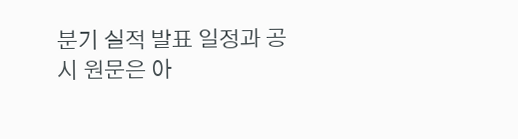분기 실적 발표 일정과 공시 원문은 아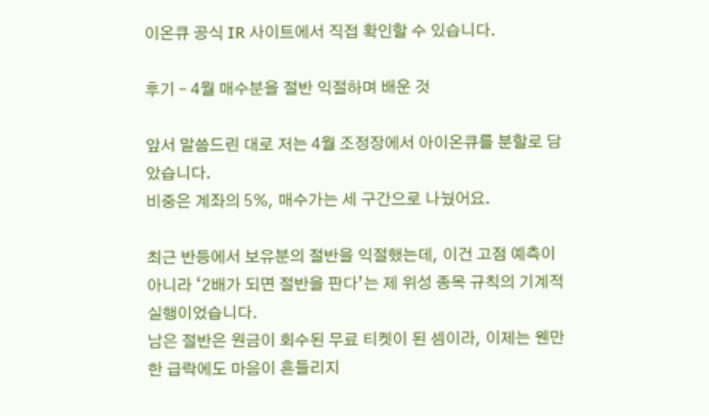이온큐 공식 IR 사이트에서 직접 확인할 수 있습니다.

후기 – 4월 매수분을 절반 익절하며 배운 것

앞서 말씀드린 대로 저는 4월 조정장에서 아이온큐를 분할로 담았습니다.
비중은 계좌의 5%, 매수가는 세 구간으로 나눴어요.

최근 반등에서 보유분의 절반을 익절했는데, 이건 고점 예측이 아니라 ‘2배가 되면 절반을 판다’는 제 위성 종목 규칙의 기계적 실행이었습니다.
남은 절반은 원금이 회수된 무료 티켓이 된 셈이라, 이제는 웬만한 급락에도 마음이 흔들리지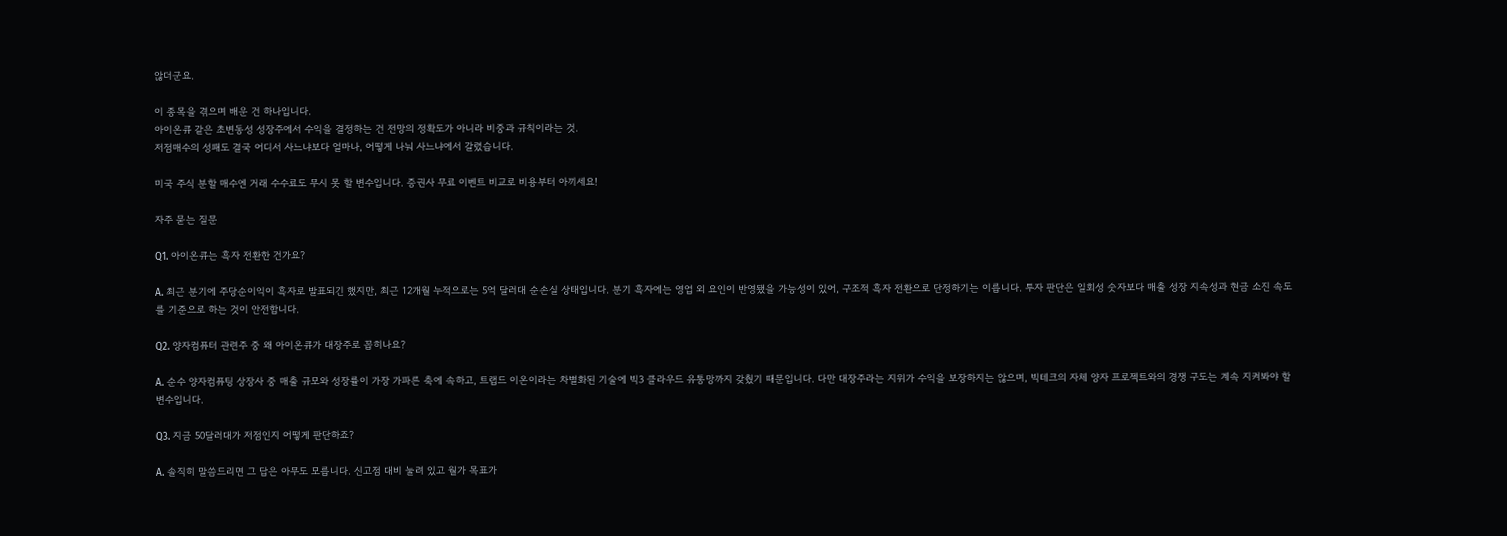않더군요.

이 종목을 겪으며 배운 건 하나입니다.
아이온큐 같은 초변동성 성장주에서 수익을 결정하는 건 전망의 정확도가 아니라 비중과 규칙이라는 것.
저점매수의 성패도 결국 어디서 사느냐보다 얼마나, 어떻게 나눠 사느냐에서 갈렸습니다.

미국 주식 분할 매수엔 거래 수수료도 무시 못 할 변수입니다. 증권사 무료 이벤트 비교로 비용부터 아끼세요!

자주 묻는 질문

Q1. 아이온큐는 흑자 전환한 건가요?

A. 최근 분기에 주당순이익이 흑자로 발표되긴 했지만, 최근 12개월 누적으로는 5억 달러대 순손실 상태입니다. 분기 흑자에는 영업 외 요인이 반영됐을 가능성이 있어, 구조적 흑자 전환으로 단정하기는 이릅니다. 투자 판단은 일회성 숫자보다 매출 성장 지속성과 현금 소진 속도를 기준으로 하는 것이 안전합니다.

Q2. 양자컴퓨터 관련주 중 왜 아이온큐가 대장주로 꼽히나요?

A. 순수 양자컴퓨팅 상장사 중 매출 규모와 성장률이 가장 가파른 축에 속하고, 트랩드 이온이라는 차별화된 기술에 빅3 클라우드 유통망까지 갖췄기 때문입니다. 다만 대장주라는 지위가 수익을 보장하지는 않으며, 빅테크의 자체 양자 프로젝트와의 경쟁 구도는 계속 지켜봐야 할 변수입니다.

Q3. 지금 50달러대가 저점인지 어떻게 판단하죠?

A. 솔직히 말씀드리면 그 답은 아무도 모릅니다. 신고점 대비 눌려 있고 월가 목표가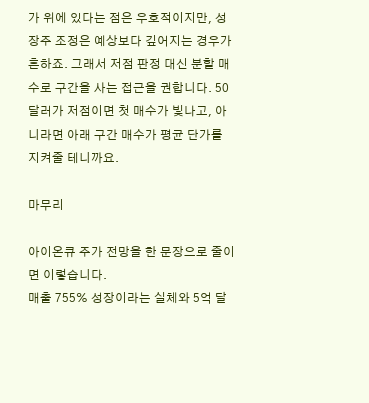가 위에 있다는 점은 우호적이지만, 성장주 조정은 예상보다 깊어지는 경우가 흔하죠. 그래서 저점 판정 대신 분할 매수로 구간을 사는 접근을 권합니다. 50달러가 저점이면 첫 매수가 빛나고, 아니라면 아래 구간 매수가 평균 단가를 지켜줄 테니까요.

마무리

아이온큐 주가 전망을 한 문장으로 줄이면 이렇습니다.
매출 755% 성장이라는 실체와 5억 달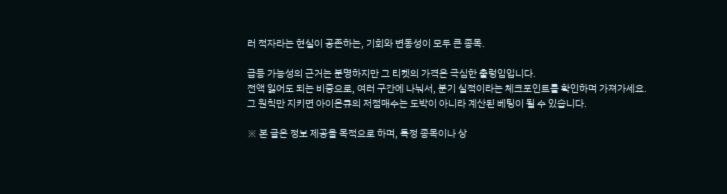러 적자라는 현실이 공존하는, 기회와 변동성이 모두 큰 종목.

급등 가능성의 근거는 분명하지만 그 티켓의 가격은 극심한 출렁임입니다.
전액 잃어도 되는 비중으로, 여러 구간에 나눠서, 분기 실적이라는 체크포인트를 확인하며 가져가세요.
그 원칙만 지키면 아이온큐의 저점매수는 도박이 아니라 계산된 베팅이 될 수 있습니다.

※ 본 글은 정보 제공을 목적으로 하며, 특정 종목이나 상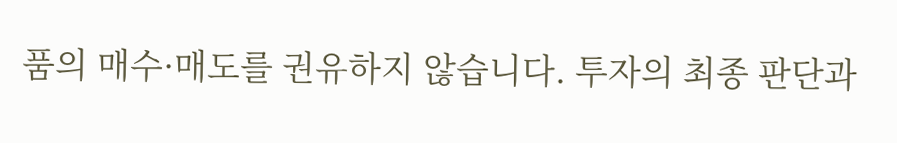품의 매수·매도를 권유하지 않습니다. 투자의 최종 판단과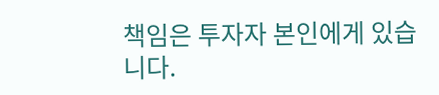책임은 투자자 본인에게 있습니다.